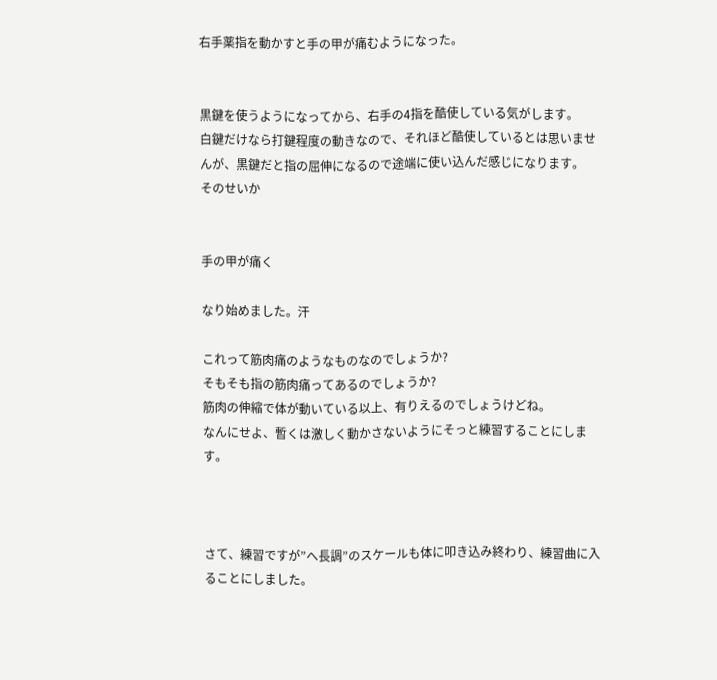右手薬指を動かすと手の甲が痛むようになった。


黒鍵を使うようになってから、右手の4指を酷使している気がします。
白鍵だけなら打鍵程度の動きなので、それほど酷使しているとは思いませんが、黒鍵だと指の屈伸になるので途端に使い込んだ感じになります。
そのせいか


手の甲が痛く

なり始めました。汗

これって筋肉痛のようなものなのでしょうか?
そもそも指の筋肉痛ってあるのでしょうか?
筋肉の伸縮で体が動いている以上、有りえるのでしょうけどね。
なんにせよ、暫くは激しく動かさないようにそっと練習することにします。



さて、練習ですが”へ長調”のスケールも体に叩き込み終わり、練習曲に入ることにしました。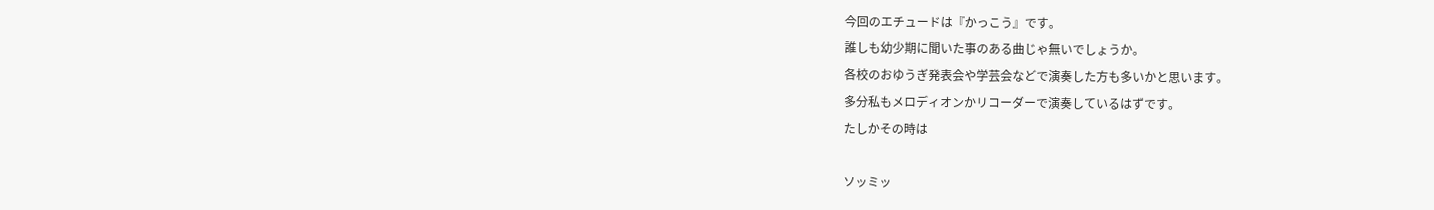今回のエチュードは『かっこう』です。
誰しも幼少期に聞いた事のある曲じゃ無いでしょうか。
各校のおゆうぎ発表会や学芸会などで演奏した方も多いかと思います。
多分私もメロディオンかリコーダーで演奏しているはずです。
たしかその時は

ソッミッ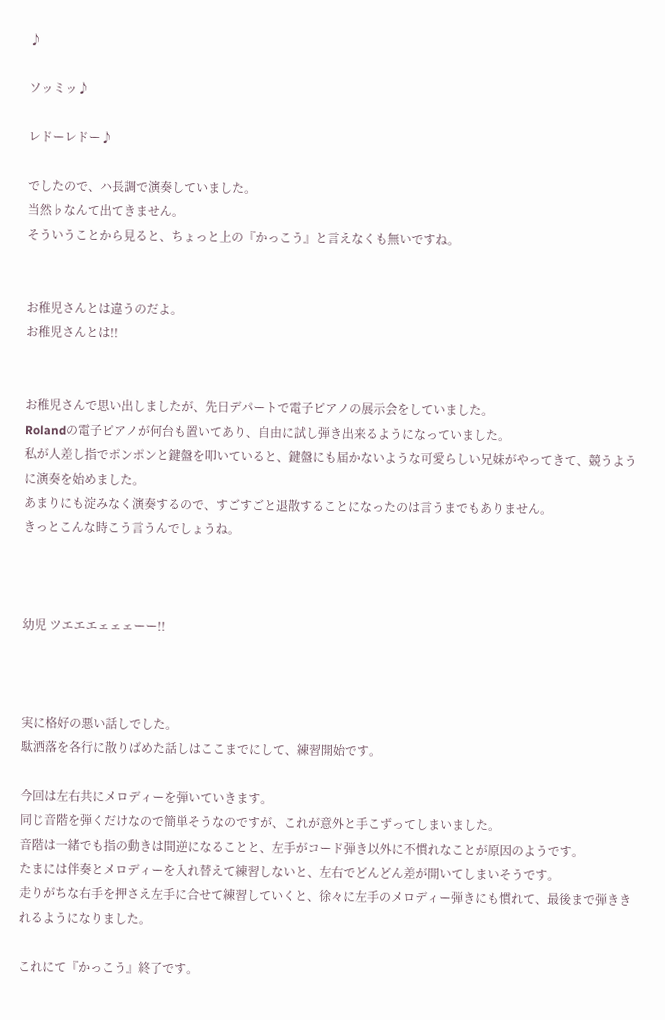♪

ソッミッ♪

レドーレドー♪

でしたので、ハ長調で演奏していました。
当然♭なんて出てきません。
そういうことから見ると、ちょっと上の『かっこう』と言えなくも無いですね。


お稚児さんとは違うのだよ。
お稚児さんとは!!


お稚児さんで思い出しましたが、先日デパートで電子ピアノの展示会をしていました。
Rolandの電子ピアノが何台も置いてあり、自由に試し弾き出来るようになっていました。
私が人差し指でポンポンと鍵盤を叩いていると、鍵盤にも届かないような可愛らしい兄妹がやってきて、競うように演奏を始めました。
あまりにも淀みなく演奏するので、すごすごと退散することになったのは言うまでもありません。
きっとこんな時こう言うんでしょうね。



幼児 ツエエエェェェーー!!



実に格好の悪い話しでした。
駄洒落を各行に散りばめた話しはここまでにして、練習開始です。

今回は左右共にメロディーを弾いていきます。
同じ音階を弾くだけなので簡単そうなのですが、これが意外と手こずってしまいました。
音階は一緒でも指の動きは間逆になることと、左手がコード弾き以外に不慣れなことが原因のようです。
たまには伴奏とメロディーを入れ替えて練習しないと、左右でどんどん差が開いてしまいそうです。
走りがちな右手を押さえ左手に合せて練習していくと、徐々に左手のメロディー弾きにも慣れて、最後まで弾ききれるようになりました。

これにて『かっこう』終了です。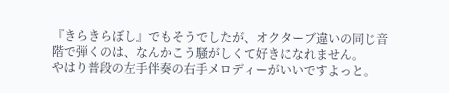『きらきらぼし』でもそうでしたが、オクターブ違いの同じ音階で弾くのは、なんかこう騒がしくて好きになれません。
やはり普段の左手伴奏の右手メロディーがいいですよっと。